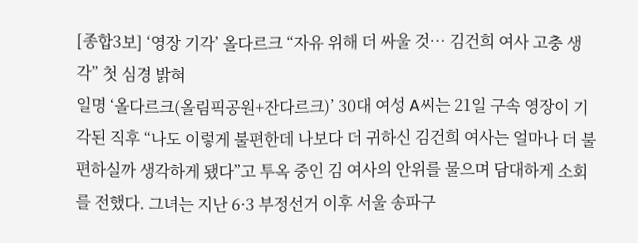[종합3보] ‘영장 기각’ 올다르크 “자유 위해 더 싸울 것… 김건희 여사 고충 생각” 첫 심경 밝혀
일명 ‘올다르크(올림픽공원+잔다르크)’ 30대 여성 A씨는 21일 구속 영장이 기각된 직후 “나도 이렇게 불편한데 나보다 더 귀하신 김건희 여사는 얼마나 더 불편하실까 생각하게 됐다”고 투옥 중인 김 여사의 안위를 물으며 담대하게 소회를 전했다. 그녀는 지난 6·3 부정선거 이후 서울 송파구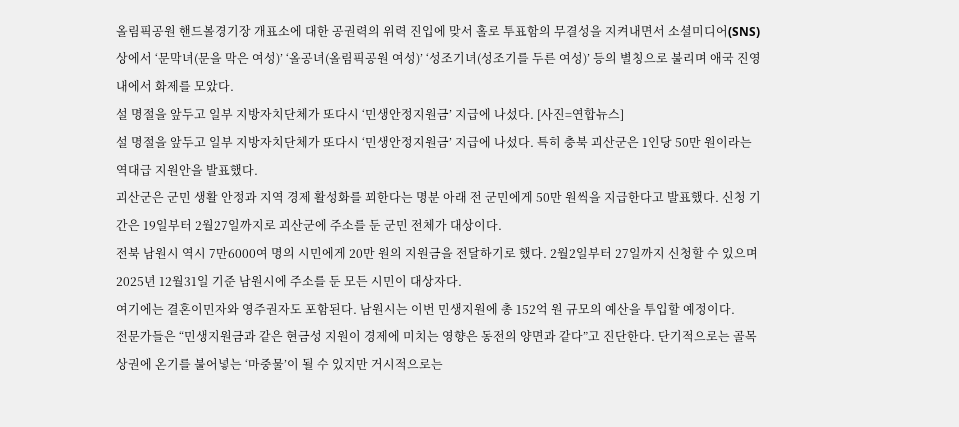올림픽공원 핸드볼경기장 개표소에 대한 공권력의 위력 진입에 맞서 홀로 투표함의 무결성을 지켜내면서 소셜미디어(SNS)상에서 ‘문막녀(문을 막은 여성)’ ‘올공녀(올림픽공원 여성)’ ‘성조기녀(성조기를 두른 여성)’ 등의 별칭으로 불리며 애국 진영 내에서 화제를 모았다.
설 명절을 앞두고 일부 지방자치단체가 또다시 ‘민생안정지원금’ 지급에 나섰다. [사진=연합뉴스]
설 명절을 앞두고 일부 지방자치단체가 또다시 ‘민생안정지원금’ 지급에 나섰다. 특히 충북 괴산군은 1인당 50만 원이라는 역대급 지원안을 발표했다.
괴산군은 군민 생활 안정과 지역 경제 활성화를 꾀한다는 명분 아래 전 군민에게 50만 원씩을 지급한다고 발표했다. 신청 기간은 19일부터 2월27일까지로 괴산군에 주소를 둔 군민 전체가 대상이다.
전북 남원시 역시 7만6000여 명의 시민에게 20만 원의 지원금을 전달하기로 했다. 2월2일부터 27일까지 신청할 수 있으며 2025년 12월31일 기준 남원시에 주소를 둔 모든 시민이 대상자다.
여기에는 결혼이민자와 영주권자도 포함된다. 남원시는 이번 민생지원에 총 152억 원 규모의 예산을 투입할 예정이다.
전문가들은 “민생지원금과 같은 현금성 지원이 경제에 미치는 영향은 동전의 양면과 같다”고 진단한다. 단기적으로는 골목상권에 온기를 불어넣는 ‘마중물’이 될 수 있지만 거시적으로는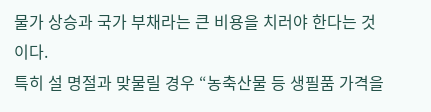물가 상승과 국가 부채라는 큰 비용을 치러야 한다는 것이다.
특히 설 명절과 맞물릴 경우 “농축산물 등 생필품 가격을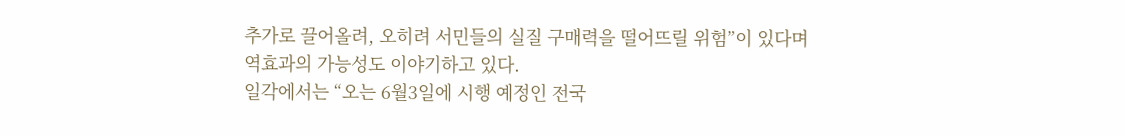추가로 끌어올려, 오히려 서민들의 실질 구매력을 떨어뜨릴 위험”이 있다며 역효과의 가능성도 이야기하고 있다.
일각에서는 “오는 6월3일에 시행 예정인 전국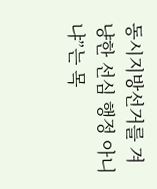동시지방선거를 겨냥한 선심 행정 아니냐”는 목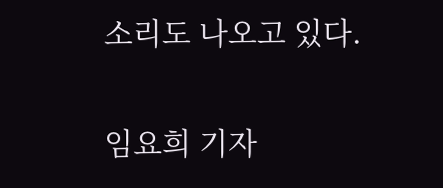소리도 나오고 있다.

임요희 기자